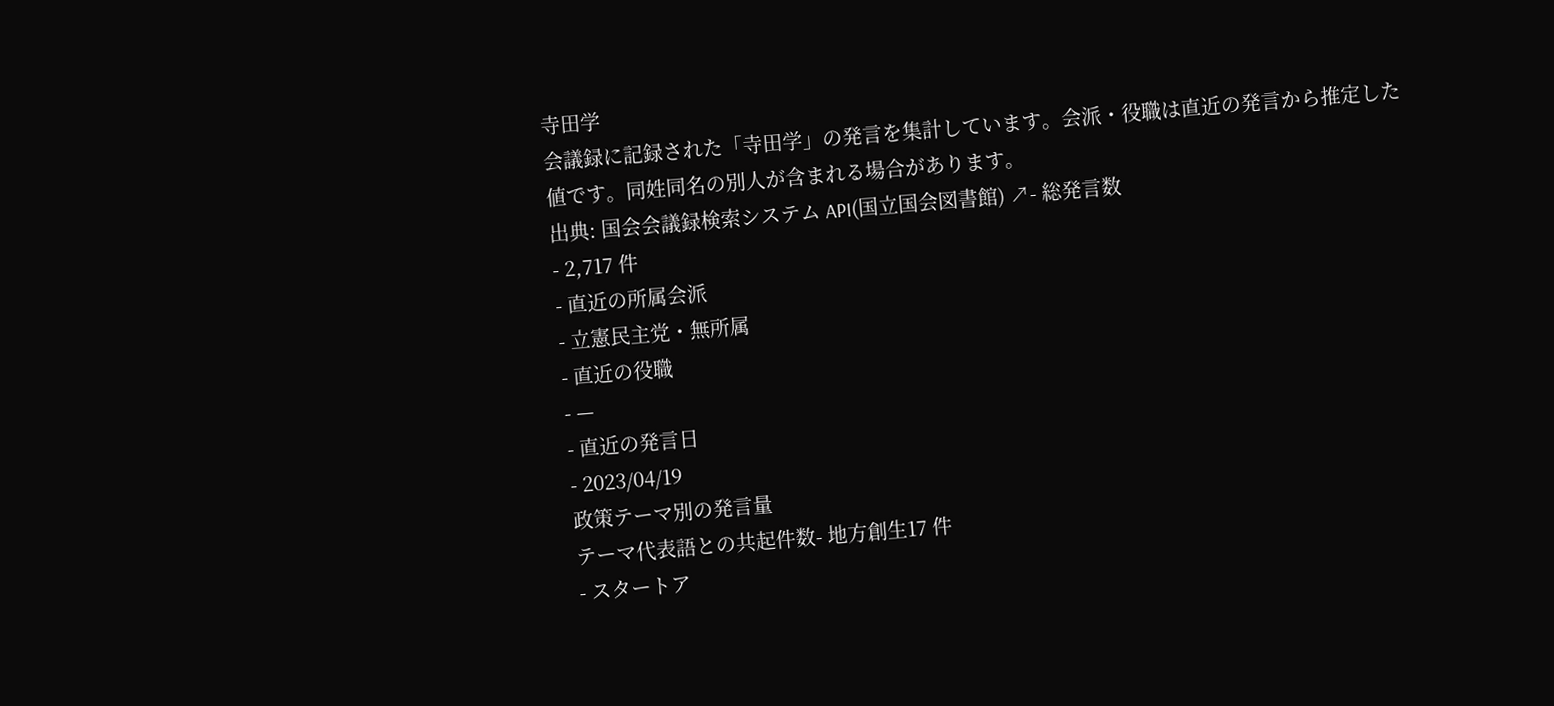寺田学
会議録に記録された「寺田学」の発言を集計しています。会派・役職は直近の発言から推定した値です。同姓同名の別人が含まれる場合があります。
出典: 国会会議録検索システム API(国立国会図書館) ↗- 総発言数
- 2,717 件
- 直近の所属会派
- 立憲民主党・無所属
- 直近の役職
- —
- 直近の発言日
- 2023/04/19
政策テーマ別の発言量
テーマ代表語との共起件数- 地方創生17 件
- スタートア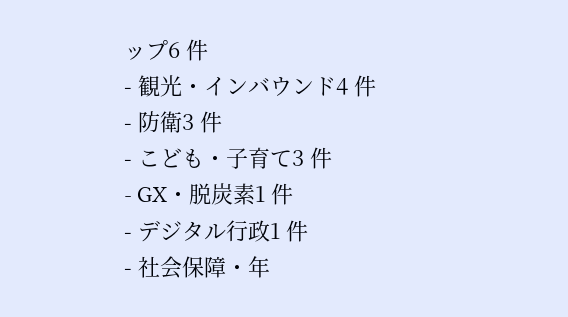ップ6 件
- 観光・インバウンド4 件
- 防衛3 件
- こども・子育て3 件
- GX・脱炭素1 件
- デジタル行政1 件
- 社会保障・年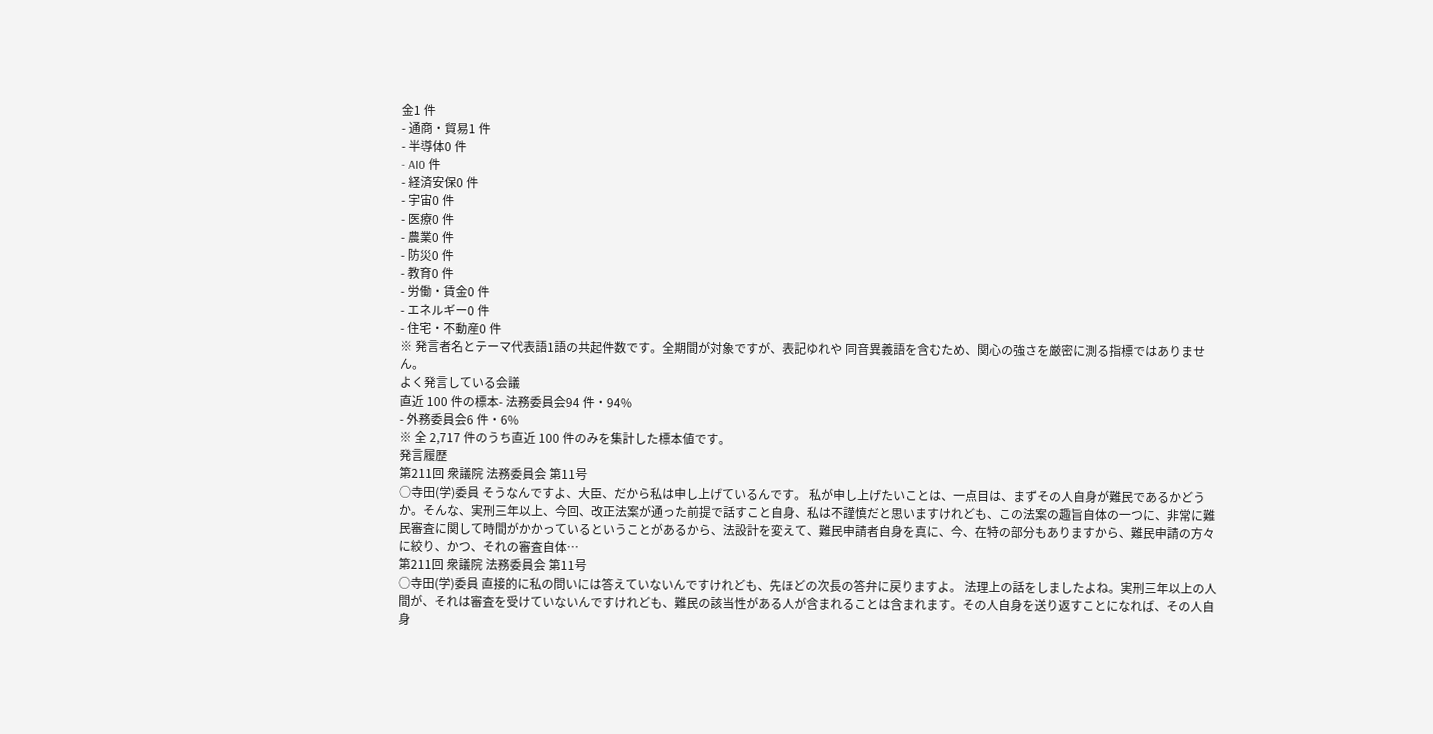金1 件
- 通商・貿易1 件
- 半導体0 件
- AI0 件
- 経済安保0 件
- 宇宙0 件
- 医療0 件
- 農業0 件
- 防災0 件
- 教育0 件
- 労働・賃金0 件
- エネルギー0 件
- 住宅・不動産0 件
※ 発言者名とテーマ代表語1語の共起件数です。全期間が対象ですが、表記ゆれや 同音異義語を含むため、関心の強さを厳密に測る指標ではありません。
よく発言している会議
直近 100 件の標本- 法務委員会94 件・94%
- 外務委員会6 件・6%
※ 全 2,717 件のうち直近 100 件のみを集計した標本値です。
発言履歴
第211回 衆議院 法務委員会 第11号
○寺田(学)委員 そうなんですよ、大臣、だから私は申し上げているんです。 私が申し上げたいことは、一点目は、まずその人自身が難民であるかどうか。そんな、実刑三年以上、今回、改正法案が通った前提で話すこと自身、私は不謹慎だと思いますけれども、この法案の趣旨自体の一つに、非常に難民審査に関して時間がかかっているということがあるから、法設計を変えて、難民申請者自身を真に、今、在特の部分もありますから、難民申請の方々に絞り、かつ、それの審査自体…
第211回 衆議院 法務委員会 第11号
○寺田(学)委員 直接的に私の問いには答えていないんですけれども、先ほどの次長の答弁に戻りますよ。 法理上の話をしましたよね。実刑三年以上の人間が、それは審査を受けていないんですけれども、難民の該当性がある人が含まれることは含まれます。その人自身を送り返すことになれば、その人自身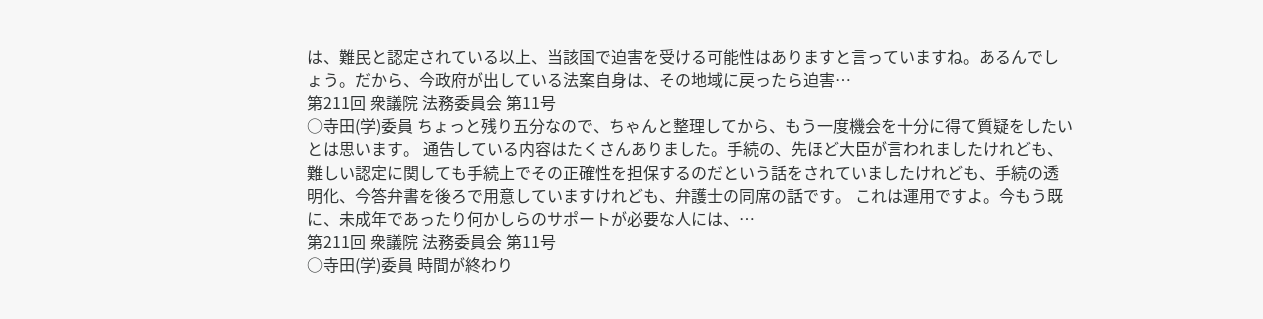は、難民と認定されている以上、当該国で迫害を受ける可能性はありますと言っていますね。あるんでしょう。だから、今政府が出している法案自身は、その地域に戻ったら迫害…
第211回 衆議院 法務委員会 第11号
○寺田(学)委員 ちょっと残り五分なので、ちゃんと整理してから、もう一度機会を十分に得て質疑をしたいとは思います。 通告している内容はたくさんありました。手続の、先ほど大臣が言われましたけれども、難しい認定に関しても手続上でその正確性を担保するのだという話をされていましたけれども、手続の透明化、今答弁書を後ろで用意していますけれども、弁護士の同席の話です。 これは運用ですよ。今もう既に、未成年であったり何かしらのサポートが必要な人には、…
第211回 衆議院 法務委員会 第11号
○寺田(学)委員 時間が終わり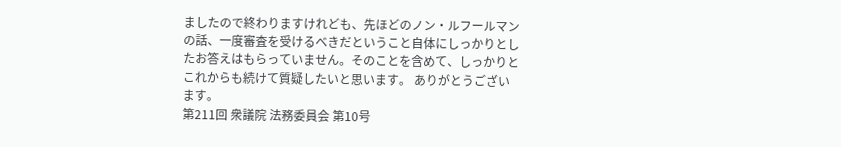ましたので終わりますけれども、先ほどのノン・ルフールマンの話、一度審査を受けるべきだということ自体にしっかりとしたお答えはもらっていません。そのことを含めて、しっかりとこれからも続けて質疑したいと思います。 ありがとうございます。
第211回 衆議院 法務委員会 第10号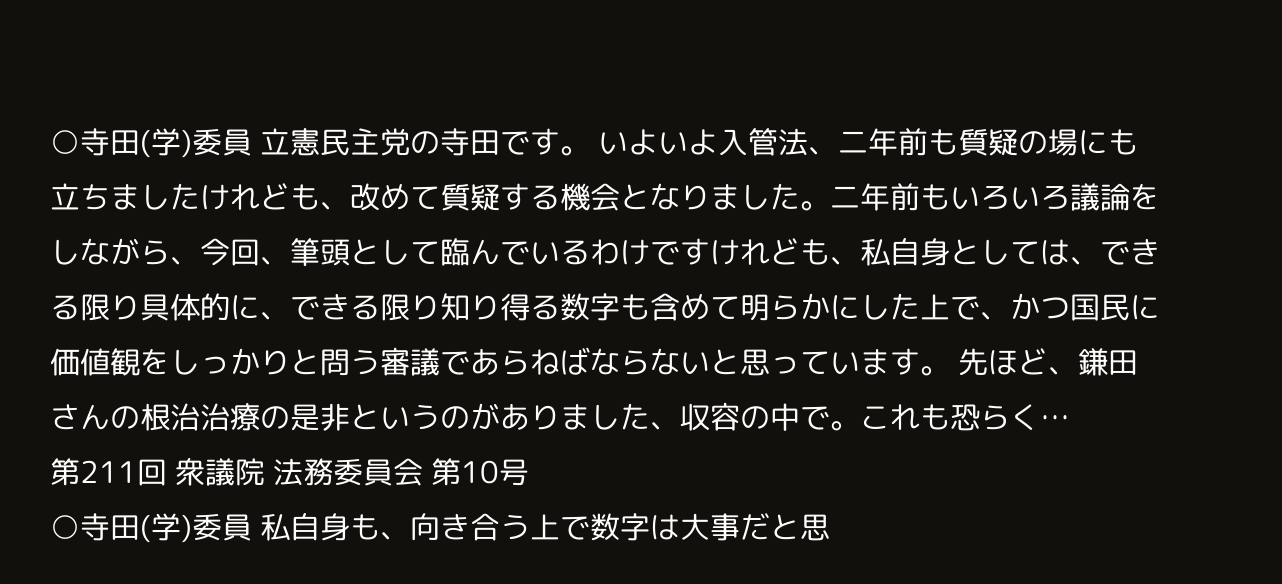○寺田(学)委員 立憲民主党の寺田です。 いよいよ入管法、二年前も質疑の場にも立ちましたけれども、改めて質疑する機会となりました。二年前もいろいろ議論をしながら、今回、筆頭として臨んでいるわけですけれども、私自身としては、できる限り具体的に、できる限り知り得る数字も含めて明らかにした上で、かつ国民に価値観をしっかりと問う審議であらねばならないと思っています。 先ほど、鎌田さんの根治治療の是非というのがありました、収容の中で。これも恐らく…
第211回 衆議院 法務委員会 第10号
○寺田(学)委員 私自身も、向き合う上で数字は大事だと思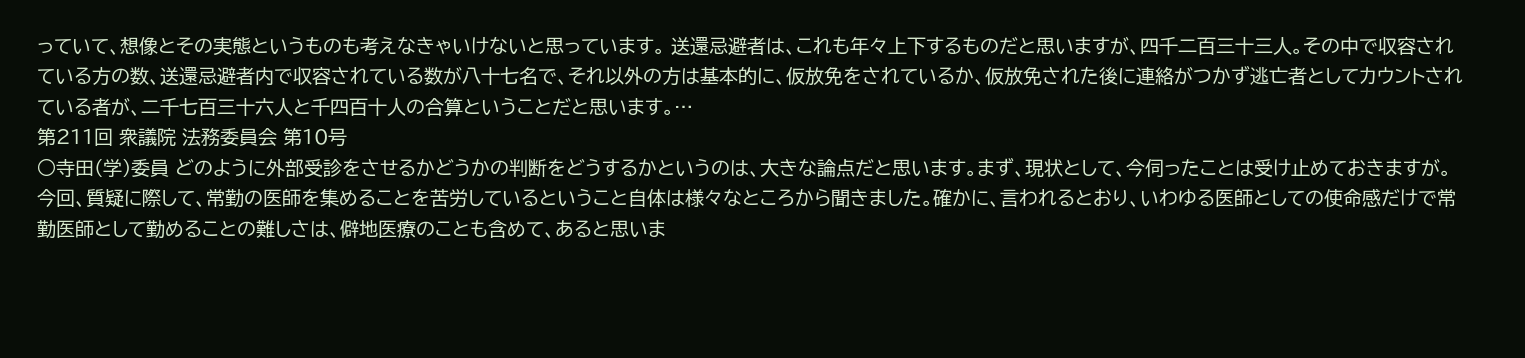っていて、想像とその実態というものも考えなきゃいけないと思っています。 送還忌避者は、これも年々上下するものだと思いますが、四千二百三十三人。その中で収容されている方の数、送還忌避者内で収容されている数が八十七名で、それ以外の方は基本的に、仮放免をされているか、仮放免された後に連絡がつかず逃亡者としてカウントされている者が、二千七百三十六人と千四百十人の合算ということだと思います。…
第211回 衆議院 法務委員会 第10号
○寺田(学)委員 どのように外部受診をさせるかどうかの判断をどうするかというのは、大きな論点だと思います。まず、現状として、今伺ったことは受け止めておきますが。 今回、質疑に際して、常勤の医師を集めることを苦労しているということ自体は様々なところから聞きました。確かに、言われるとおり、いわゆる医師としての使命感だけで常勤医師として勤めることの難しさは、僻地医療のことも含めて、あると思いま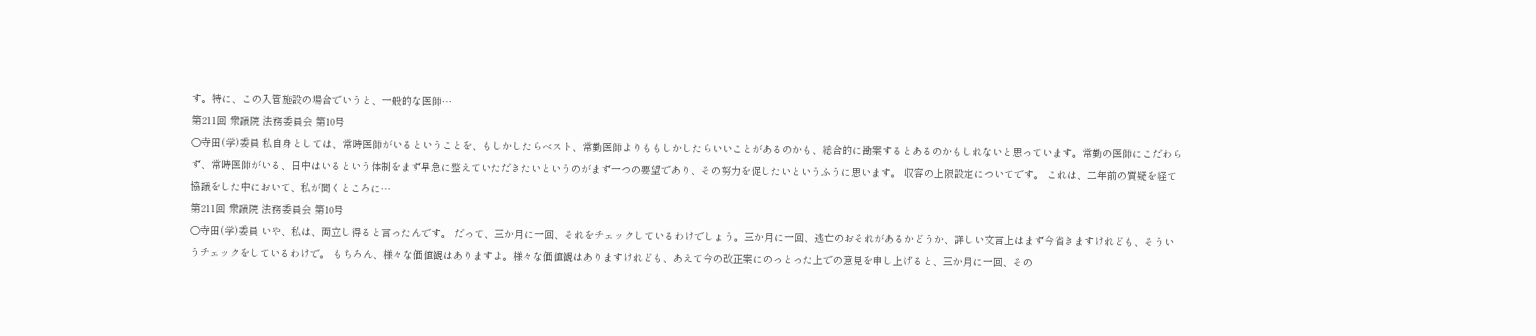す。特に、この入管施設の場合でいうと、一般的な医師…
第211回 衆議院 法務委員会 第10号
○寺田(学)委員 私自身としては、常時医師がいるということを、もしかしたらベスト、常勤医師よりももしかしたらいいことがあるのかも、総合的に勘案するとあるのかもしれないと思っています。常勤の医師にこだわらず、常時医師がいる、日中はいるという体制をまず早急に整えていただきたいというのがまず一つの要望であり、その努力を促したいというふうに思います。 収容の上限設定についてです。 これは、二年前の質疑を経て協議をした中において、私が聞くところに…
第211回 衆議院 法務委員会 第10号
○寺田(学)委員 いや、私は、両立し得ると言ったんです。 だって、三か月に一回、それをチェックしているわけでしょう。三か月に一回、逃亡のおそれがあるかどうか、詳しい文言上はまず今省きますけれども、そういうチェックをしているわけで。 もちろん、様々な価値観はありますよ。様々な価値観はありますけれども、あえて今の改正案にのっとった上での意見を申し上げると、三か月に一回、その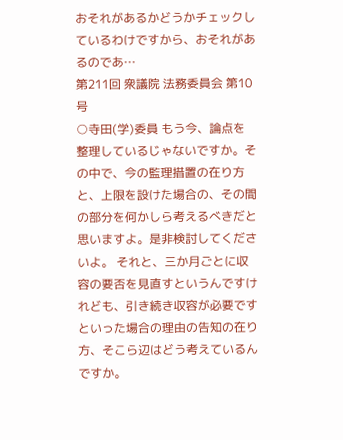おそれがあるかどうかチェックしているわけですから、おそれがあるのであ…
第211回 衆議院 法務委員会 第10号
○寺田(学)委員 もう今、論点を整理しているじゃないですか。その中で、今の監理措置の在り方と、上限を設けた場合の、その間の部分を何かしら考えるべきだと思いますよ。是非検討してくださいよ。 それと、三か月ごとに収容の要否を見直すというんですけれども、引き続き収容が必要ですといった場合の理由の告知の在り方、そこら辺はどう考えているんですか。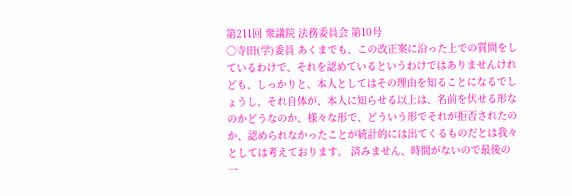第211回 衆議院 法務委員会 第10号
○寺田(学)委員 あくまでも、この改正案に沿った上での質問をしているわけで、それを認めているというわけではありませんけれども、しっかりと、本人としてはその理由を知ることになるでしょうし、それ自体が、本人に知らせる以上は、名前を伏せる形なのかどうなのか、様々な形で、どういう形でそれが拒否されたのか、認められなかったことが統計的には出てくるものだとは我々としては考えております。 済みません、時間がないので最後の一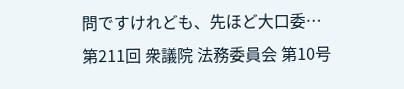問ですけれども、先ほど大口委…
第211回 衆議院 法務委員会 第10号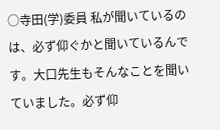○寺田(学)委員 私が聞いているのは、必ず仰ぐかと聞いているんです。大口先生もそんなことを聞いていました。必ず仰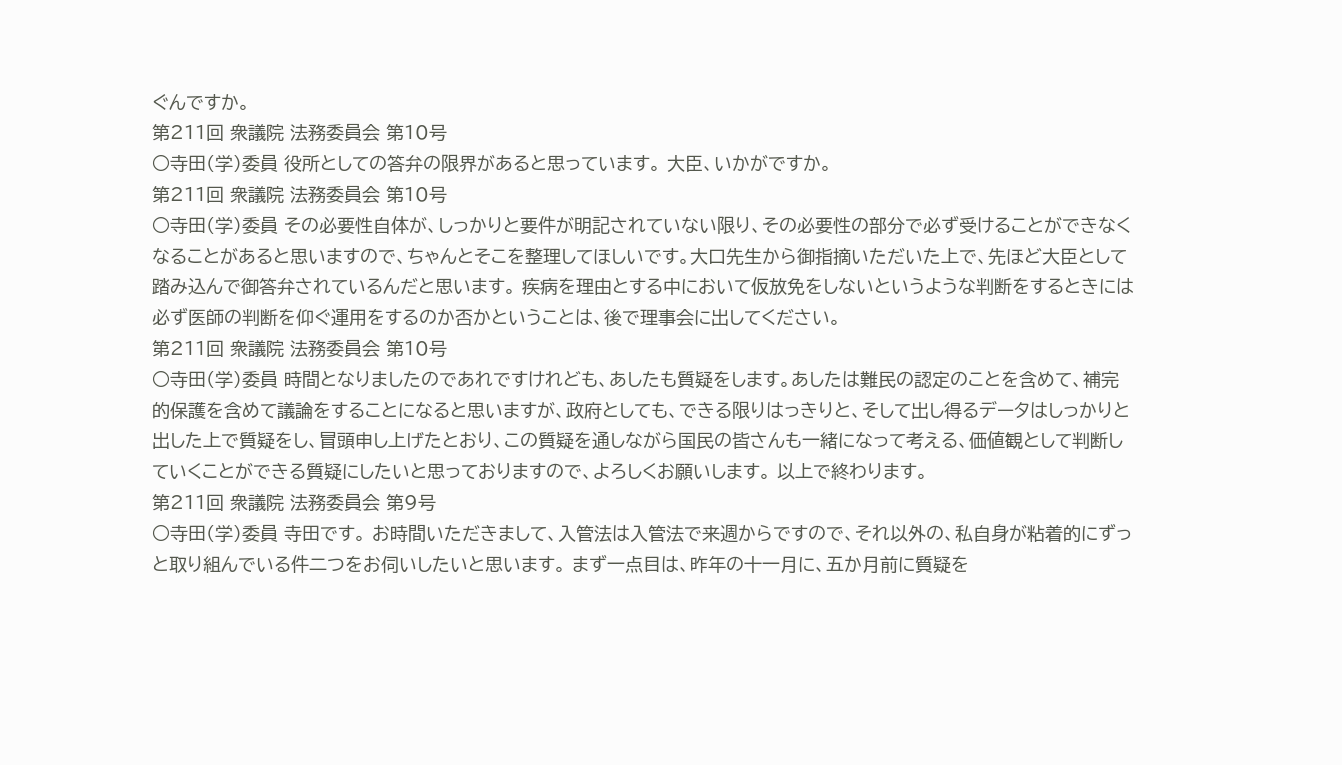ぐんですか。
第211回 衆議院 法務委員会 第10号
○寺田(学)委員 役所としての答弁の限界があると思っています。 大臣、いかがですか。
第211回 衆議院 法務委員会 第10号
○寺田(学)委員 その必要性自体が、しっかりと要件が明記されていない限り、その必要性の部分で必ず受けることができなくなることがあると思いますので、ちゃんとそこを整理してほしいです。大口先生から御指摘いただいた上で、先ほど大臣として踏み込んで御答弁されているんだと思います。 疾病を理由とする中において仮放免をしないというような判断をするときには必ず医師の判断を仰ぐ運用をするのか否かということは、後で理事会に出してください。
第211回 衆議院 法務委員会 第10号
○寺田(学)委員 時間となりましたのであれですけれども、あしたも質疑をします。あしたは難民の認定のことを含めて、補完的保護を含めて議論をすることになると思いますが、政府としても、できる限りはっきりと、そして出し得るデータはしっかりと出した上で質疑をし、冒頭申し上げたとおり、この質疑を通しながら国民の皆さんも一緒になって考える、価値観として判断していくことができる質疑にしたいと思っておりますので、よろしくお願いします。 以上で終わります。
第211回 衆議院 法務委員会 第9号
○寺田(学)委員 寺田です。 お時間いただきまして、入管法は入管法で来週からですので、それ以外の、私自身が粘着的にずっと取り組んでいる件二つをお伺いしたいと思います。 まず一点目は、昨年の十一月に、五か月前に質疑を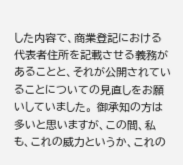した内容で、商業登記における代表者住所を記載させる義務があることと、それが公開されていることについての見直しをお願いしていました。 御承知の方は多いと思いますが、この間、私も、これの威力というか、これの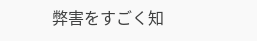弊害をすごく知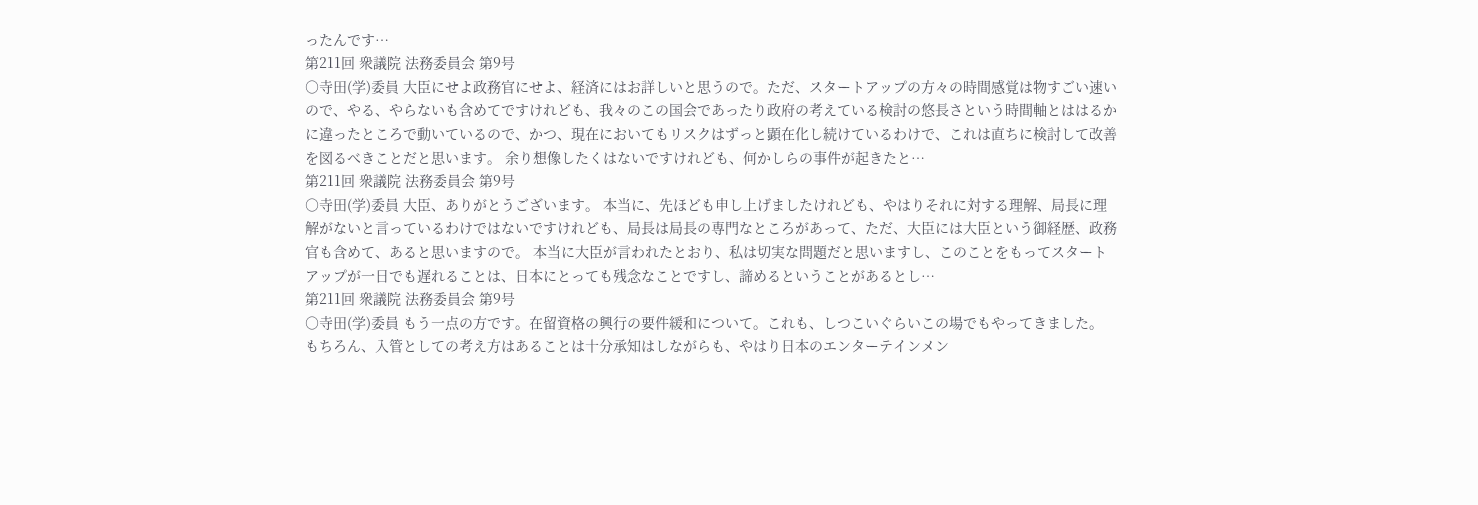ったんです…
第211回 衆議院 法務委員会 第9号
○寺田(学)委員 大臣にせよ政務官にせよ、経済にはお詳しいと思うので。ただ、スタートアップの方々の時間感覚は物すごい速いので、やる、やらないも含めてですけれども、我々のこの国会であったり政府の考えている検討の悠長さという時間軸とははるかに違ったところで動いているので、かつ、現在においてもリスクはずっと顕在化し続けているわけで、これは直ちに検討して改善を図るべきことだと思います。 余り想像したくはないですけれども、何かしらの事件が起きたと…
第211回 衆議院 法務委員会 第9号
○寺田(学)委員 大臣、ありがとうございます。 本当に、先ほども申し上げましたけれども、やはりそれに対する理解、局長に理解がないと言っているわけではないですけれども、局長は局長の専門なところがあって、ただ、大臣には大臣という御経歴、政務官も含めて、あると思いますので。 本当に大臣が言われたとおり、私は切実な問題だと思いますし、このことをもってスタートアップが一日でも遅れることは、日本にとっても残念なことですし、諦めるということがあるとし…
第211回 衆議院 法務委員会 第9号
○寺田(学)委員 もう一点の方です。在留資格の興行の要件緩和について。これも、しつこいぐらいこの場でもやってきました。 もちろん、入管としての考え方はあることは十分承知はしながらも、やはり日本のエンターテインメン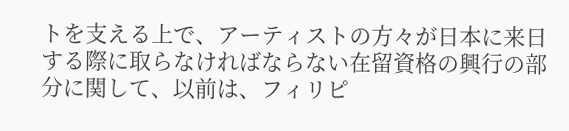トを支える上で、アーティストの方々が日本に来日する際に取らなければならない在留資格の興行の部分に関して、以前は、フィリピ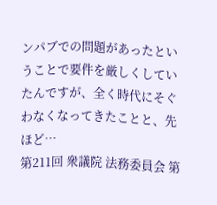ンパブでの問題があったということで要件を厳しくしていたんですが、全く時代にそぐわなくなってきたことと、先ほど…
第211回 衆議院 法務委員会 第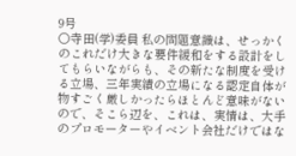9号
○寺田(学)委員 私の問題意識は、せっかくのこれだけ大きな要件緩和をする設計をしてもらいながらも、その新たな制度を受ける立場、三年実績の立場になる認定自体が物すごく厳しかったらほとんど意味がないので、そこら辺を、これは、実情は、大手のプロモーターやイベント会社だけではな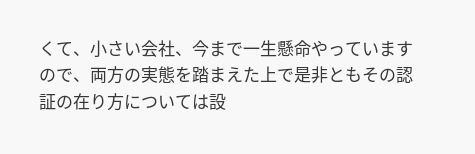くて、小さい会社、今まで一生懸命やっていますので、両方の実態を踏まえた上で是非ともその認証の在り方については設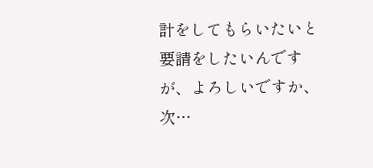計をしてもらいたいと要請をしたいんですが、よろしいですか、次…